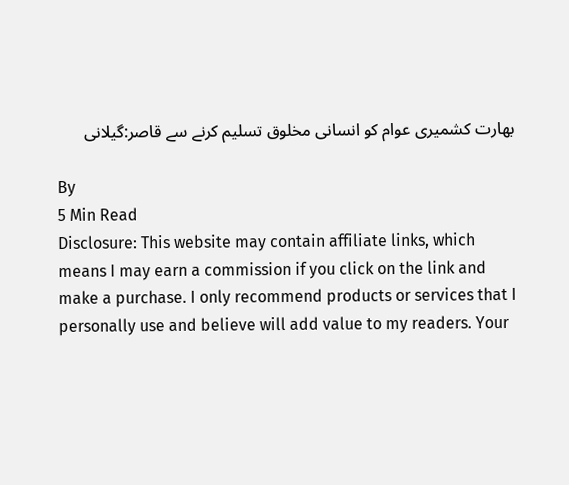بھارت کشمیری عوام کو انسانی مخلوق تسلیم کرنے سے قاصر:گیلانی

By
5 Min Read
Disclosure: This website may contain affiliate links, which means I may earn a commission if you click on the link and make a purchase. I only recommend products or services that I personally use and believe will add value to my readers. Your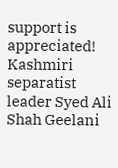support is appreciated!
Kashmiri separatist leader Syed Ali Shah Geelani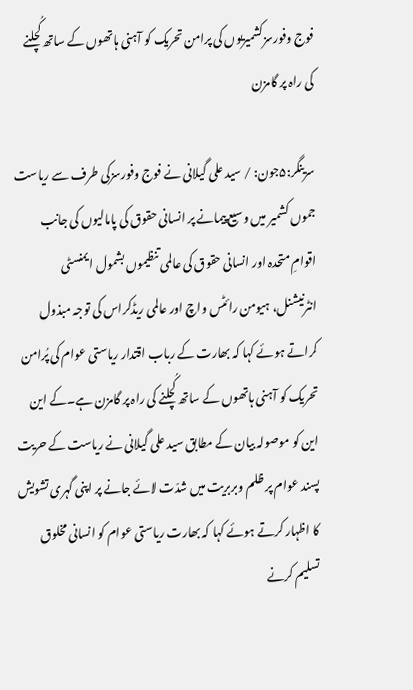فوج وفورسزکشمیریوں کی پرامن تحریک کو آہنی ہاتھوں کے ساتھ کُچلنے کی راہ پر گامزن

سرینگر:۵جون: / سید علی گیلانی نے فوج وفورسزکی طرف سے ریاست جموں کشمیر میں وسیع پیمانے پر انسانی حقوق کی پامالیوں کی جانب اقوامِ متحدہ اور انسانی حقوق کی عالمی تنظیموں بشمول ایمنسٹی انٹرنیشنل، ہیومن رائٹس واچ اور عالمی ریڈکراس کی توجہ مبذول کراتے ہوئے کہا کہ بھارت کے رباب اقتدار ریاستی عوام کی پُرامن تحریک کو آہنی ہاتھوں کے ساتھ کُچلنے کی راہ پر گامزن ہے۔کے این این کو موصولہ بیان کے مطابق سید علی گیلانی نے ریاست کے حریت پسند عوام پر ظلم وبربریت میں شدّت لائے جانے پر اپنی گہری تشویش کا اظہار کرتے ہوئے کہا کہ بھارت ریاستی عوام کو انسانی مخلوق تسلیم کرنے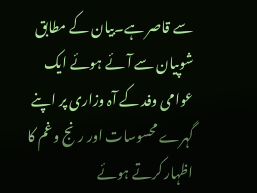سے قاصر ہے۔بیان کے مطابق شوپیان سے آئے ہوئے ایک عوامی وفد کے آہ وزاری پر اپنے گہرے محسوسات اور رنج وغم کا اظہار کرتے ہوئے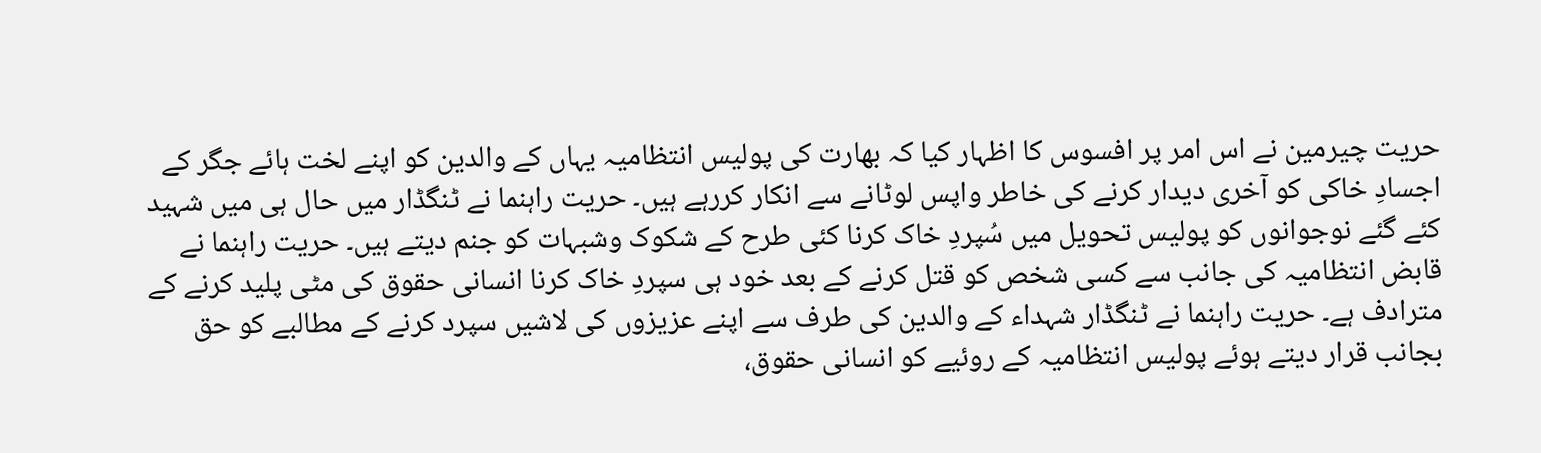حریت چیرمین نے اس امر پر افسوس کا اظہار کیا کہ بھارت کی پولیس انتظامیہ یہاں کے والدین کو اپنے لخت ہائے جگر کے اجسادِ خاکی کو آخری دیدار کرنے کی خاطر واپس لوٹانے سے انکار کررہے ہیں۔ حریت راہنما نے ٹنگڈار میں حال ہی میں شہید کئے گئے نوجوانوں کو پولیس تحویل میں سُپردِ خاک کرنا کئی طرح کے شکوک وشبہات کو جنم دیتے ہیں۔ حریت راہنما نے قابض انتظامیہ کی جانب سے کسی شخص کو قتل کرنے کے بعد خود ہی سپردِ خاک کرنا انسانی حقوق کی مٹی پلید کرنے کے مترادف ہے۔ حریت راہنما نے ٹنگڈار شہداء کے والدین کی طرف سے اپنے عزیزوں کی لاشیں سپرد کرنے کے مطالبے کو حق بجانب قرار دیتے ہوئے پولیس انتظامیہ کے روئیے کو انسانی حقوق،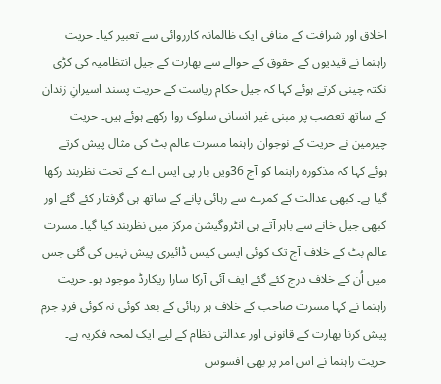اخلاق اور شرافت کے منافی ایک ظالمانہ کارروائی سے تعبیر کیا۔ حریت راہنما نے قیدیوں کے حقوق کے حوالے سے بھارت کے جیل انتظامیہ کی کڑی نکتہ چینی کرتے ہوئے کہا کہ جیل حکام ریاست کے حریت پسند اسیرانِ زندان کے ساتھ تعصب پر مبنی غیر انسانی سلوک روا رکھے ہوئے ہیں۔ حریت چیرمین نے حریت کے نوجوان راہنما مسرت عالم بٹ کی مثال پیش کرتے ہوئے کہا کہ مذکورہ راہنما کو آج 36ویں بار پی ایس اے کے تحت نظربند رکھا گیا ہے۔ کبھی عدالت کے کمرے سے رہائی پانے کے ساتھ ہی گرفتار کئے گئے اور کبھی جیل خانے سے باہر آتے ہی انٹروگیشن مرکز میں نظربند کیا گیا۔ مسرت عالم بٹ کے خلاف آج تک کوئی ایسی کیس ڈائیری پیش نہیں کی گئی جس میں اُن کے خلاف درج کئے گئے ایف آئی آرکا سارا ریکارڈ موجود ہو۔ حریت راہنما نے کہا مسرت صاحب کے خلاف ہر رہائی کے بعد کوئی نہ کوئی فردِ جرم پیش کرنا بھارت کے قانونی اور عدالتی نظام کے لیے ایک لمحہ فکریہ ہے۔ حریت راہنما نے اس امر پر بھی افسوس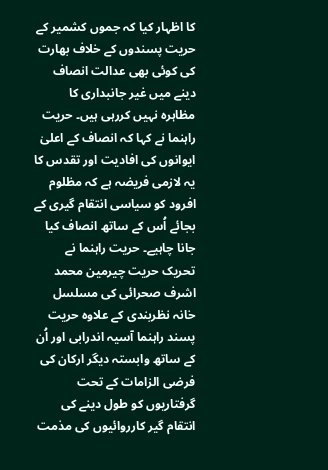کا اظہار کیا کہ جموں کشمیر کے حریت پسندوں کے خلاف بھارت کی کوئی بھی عدالت انصاف دینے میں غیر جانبداری کا مظاہرہ نہیں کررہی ہیں۔ حریت راہنما نے کہا کہ انصاف کے اعلیٰ ایوانوں کی افادیت اور تقدس کا یہ لازمی فریضہ ہے کہ مظلوم افرود کو سیاسی انتقام گیری کے بجائے اُس کے ساتھ انصاف کیا جانا چاہیے۔ حریت راہنما نے تحریک حریت چیرمین محمد اشرف صحرائی کی مسلسل خانہ نظربندی کے علاوہ حریت پسند راہنما آسیہ اندرابی اور اُن کے ساتھ وابستہ دیگر ارکان کی فرضی الزامات کے تحت گرفتاریوں کو طول دینے کی انتقام گیر کارروائیوں کی مذمت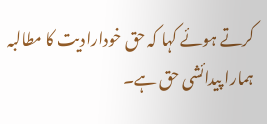کرتے ہوئے کہا کہ حق خودارادیت کا مطالبہ ہمارا پیدائشی حق ہے۔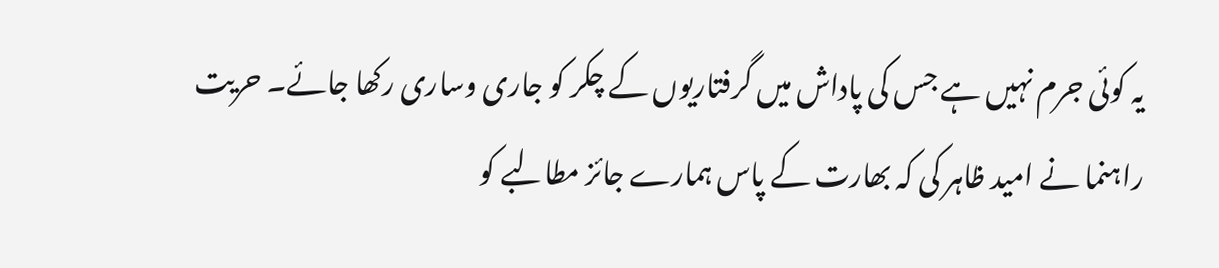یہ کوئی جرم نہیں ہے جس کی پاداش میں گرفتاریوں کے چکر کو جاری وساری رکھا جائے۔ حریت راہنما نے امید ظاہر کی کہ بھارت کے پاس ہمارے جائز مطالبے کو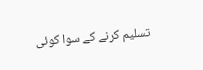تسلیم کرنے کے سوا کوئی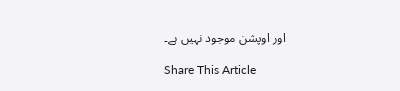اور اوپشن موجود نہیں ہے۔

Share This Article